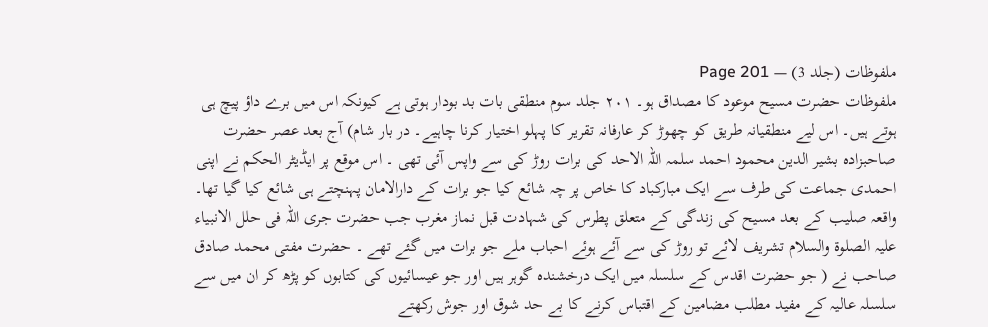ملفوظات (جلد 3) — Page 201
ملفوظات حضرت مسیح موعود کا مصداق ہو۔ ۲۰۱ جلد سوم منطقی بات بد بودار ہوتی ہے کیونکہ اس میں برے داؤ پیچ ہی ہوتے ہیں۔ اس لیے منطقیانہ طریق کو چھوڑ کر عارفانہ تقریر کا پہلو اختیار کرنا چاہیے۔ در بار شام) آج بعد عصر حضرت صاحبزادہ بشیر الدین محمود احمد سلمہ اللہ الاحد کی برات روڑ کی سے واپس آئی تھی ۔ اس موقع پر ایڈیٹر الحکم نے اپنی احمدی جماعت کی طرف سے ایک مبارکباد کا خاص پر چہ شائع کیا جو برات کے دارالامان پہنچتے ہی شائع کیا گیا تھا۔ واقعہ صلیب کے بعد مسیح کی زندگی کے متعلق پطرس کی شہادت قبل نماز مغرب جب حضرت جری اللہ فی حلل الانبیاء علیہ الصلوۃ والسلام تشریف لائے تو روڑ کی سے آئے ہوئے احباب ملے جو برات میں گئے تھے ۔ حضرت مفتی محمد صادق صاحب نے ( جو حضرت اقدس کے سلسلہ میں ایک درخشندہ گوہر ہیں اور جو عیسائیوں کی کتابوں کو پڑھ کر ان میں سے سلسلہ عالیہ کے مفید مطلب مضامین کے اقتباس کرنے کا بے حد شوق اور جوش رکھتے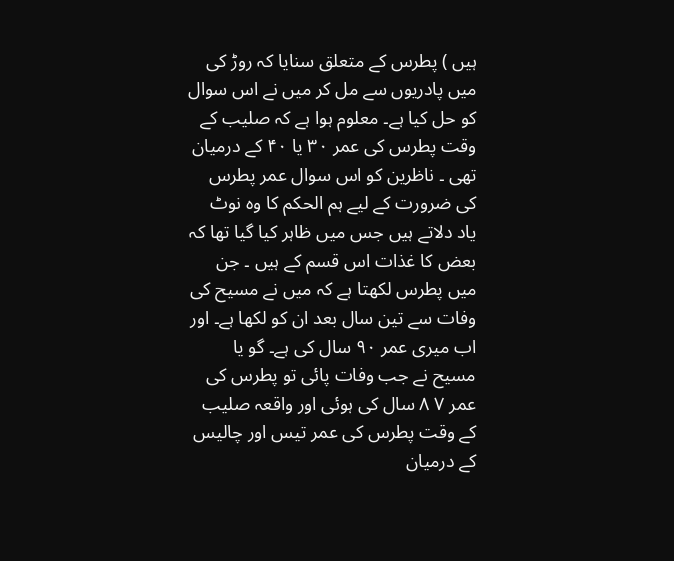ہیں ) پطرس کے متعلق سنایا کہ روڑ کی میں پادریوں سے مل کر میں نے اس سوال کو حل کیا ہے۔ معلوم ہوا ہے کہ صلیب کے وقت پطرس کی عمر ۳۰ یا ۴۰ کے درمیان تھی ۔ ناظرین کو اس سوال عمر پطرس کی ضرورت کے لیے ہم الحکم کا وہ نوٹ یاد دلاتے ہیں جس میں ظاہر کیا گیا تھا کہ بعض کا غذات اس قسم کے ہیں ۔ جن میں پطرس لکھتا ہے کہ میں نے مسیح کی وفات سے تین سال بعد ان کو لکھا ہے۔ اور اب میری عمر ۹۰ سال کی ہے۔ گو یا مسیح نے جب وفات پائی تو پطرس کی عمر ۷ ۸ سال کی ہوئی اور واقعہ صلیب کے وقت پطرس کی عمر تیس اور چالیس کے درمیان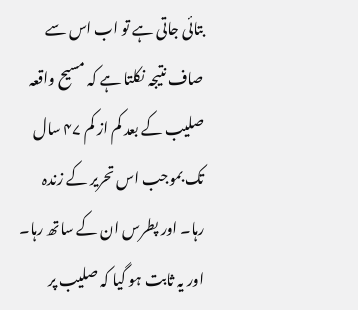بتائی جاتی ہے تو اب اس سے صاف نتیجہ نکلتا ہے کہ مسیح واقعہ صلیب کے بعد کم از کم ۴۷ سال تک بموجب اس تحریر کے زندہ رہا۔ اور پطرس ان کے ساتھ رہا۔ اور یہ ثابت ہو گیا کہ صلیب پر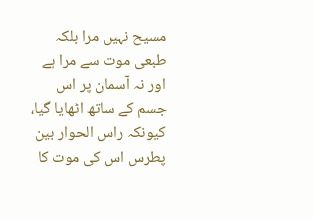مسیح نہیں مرا بلکہ طبعی موت سے مرا ہے اور نہ آسمان پر اس جسم کے ساتھ اٹھایا گیا، کیونکہ راس الحوار بین پطرس اس کی موت کا